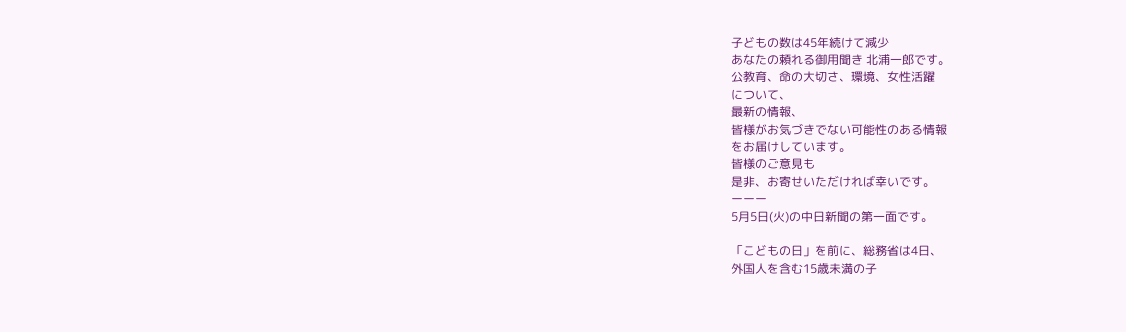子どもの数は45年続けて減少
あなたの頼れる御用聞き 北浦一郎です。
公教育、命の大切さ、環境、女性活躍
について、
最新の情報、
皆様がお気づきでない可能性のある情報
をお届けしています。
皆様のご意見も
是非、お寄せいただければ幸いです。
ーーー
5月5日(火)の中日新聞の第一面です。

「こどもの日」を前に、総務省は4日、
外国人を含む15歳未満の子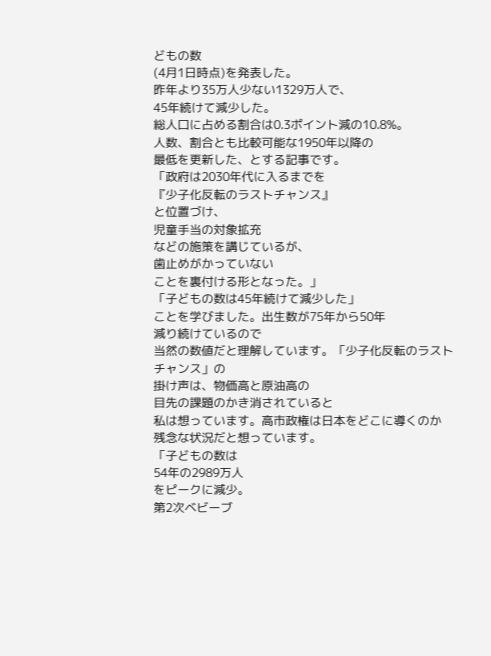どもの数
(4月1日時点)を発表した。
昨年より35万人少ない1329万人で、
45年続けて減少した。
総人口に占める割合は0.3ポイント減の10.8%。
人数、割合とも比較可能な1950年以降の
最低を更新した、とする記事です。
「政府は2030年代に入るまでを
『少子化反転のラストチャンス』
と位置づけ、
児童手当の対象拡充
などの施策を講じているが、
歯止めがかっていない
ことを裏付ける形となった。」
「子どもの数は45年続けて減少した」
ことを学びました。出生数が75年から50年
減り続けているので
当然の数値だと理解しています。「少子化反転のラストチャンス」の
掛け声は、物価高と原油高の
目先の課題のかき消されていると
私は想っています。高市政権は日本をどこに導くのか
残念な状況だと想っています。
「子どもの数は
54年の2989万人
をピークに減少。
第2次ベビーブ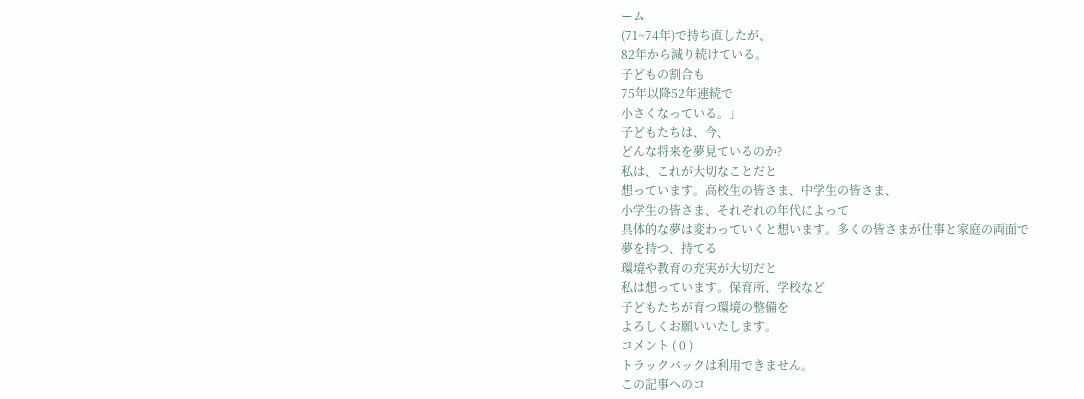ーム
(71~74年)で持ち直したが、
82年から減り続けている。
子どもの割合も
75年以降52年連続で
小さくなっている。」
子どもたちは、今、
どんな将来を夢見ているのか?
私は、これが大切なことだと
想っています。高校生の皆さま、中学生の皆さま、
小学生の皆さま、それぞれの年代によって
具体的な夢は変わっていくと想います。多くの皆さまが仕事と家庭の両面で
夢を持つ、持てる
環境や教育の充実が大切だと
私は想っています。保育所、学校など
子どもたちが育つ環境の整備を
よろしくお願いいたします。
コメント ( 0 )
トラックバックは利用できません。
この記事へのコ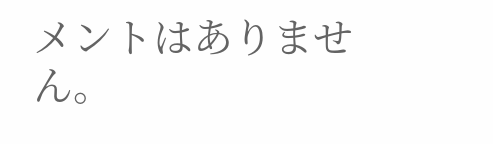メントはありません。